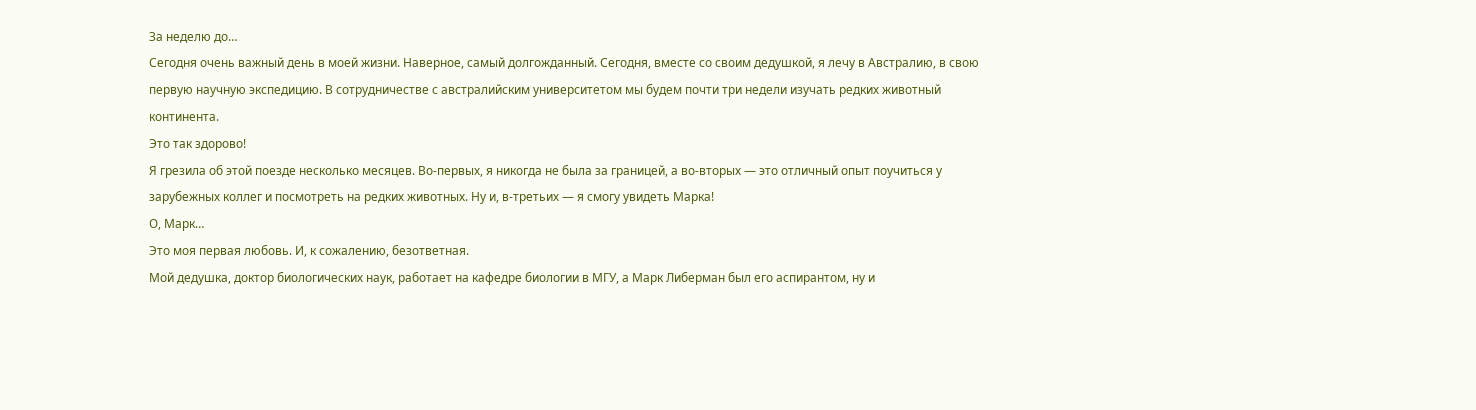За неделю до…
Сегодня очень важный день в моей жизни. Наверное, самый долгожданный. Сегодня, вместе со своим дедушкой, я лечу в Австралию, в свою первую научную экспедицию. В сотрудничестве с австралийским университетом мы будем почти три недели изучать редких животный континента.
Это так здорово!
Я грезила об этой поезде несколько месяцев. Во-первых, я никогда не была за границей, а во-вторых — это отличный опыт поучиться у зарубежных коллег и посмотреть на редких животных. Ну и, в-третьих — я смогу увидеть Марка!
О, Марк…
Это моя первая любовь. И, к сожалению, безответная.
Мой дедушка, доктор биологических наук, работает на кафедре биологии в МГУ, а Марк Либерман был его аспирантом, ну и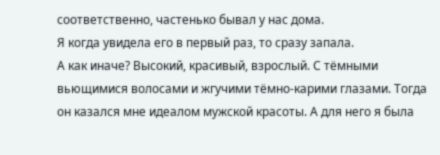соответственно, частенько бывал у нас дома.
Я когда увидела его в первый раз, то сразу запала.
А как иначе? Высокий, красивый, взрослый. С тёмными вьющимися волосами и жгучими тёмно-карими глазами. Тогда он казался мне идеалом мужской красоты. А для него я была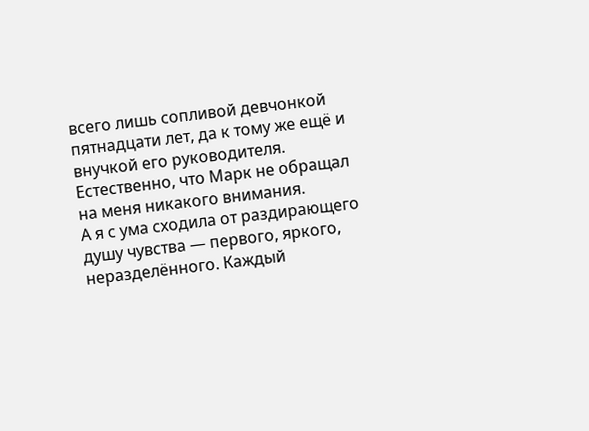всего лишь сопливой девчонкой пятнадцати лет, да к тому же ещё и внучкой его руководителя. Естественно, что Марк не обращал на меня никакого внимания.
А я с ума сходила от раздирающего душу чувства — первого, яркого, неразделённого. Каждый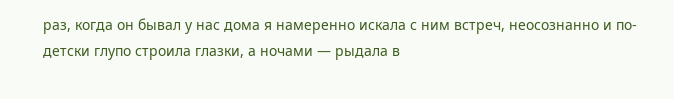раз, когда он бывал у нас дома я намеренно искала с ним встреч, неосознанно и по-детски глупо строила глазки, а ночами — рыдала в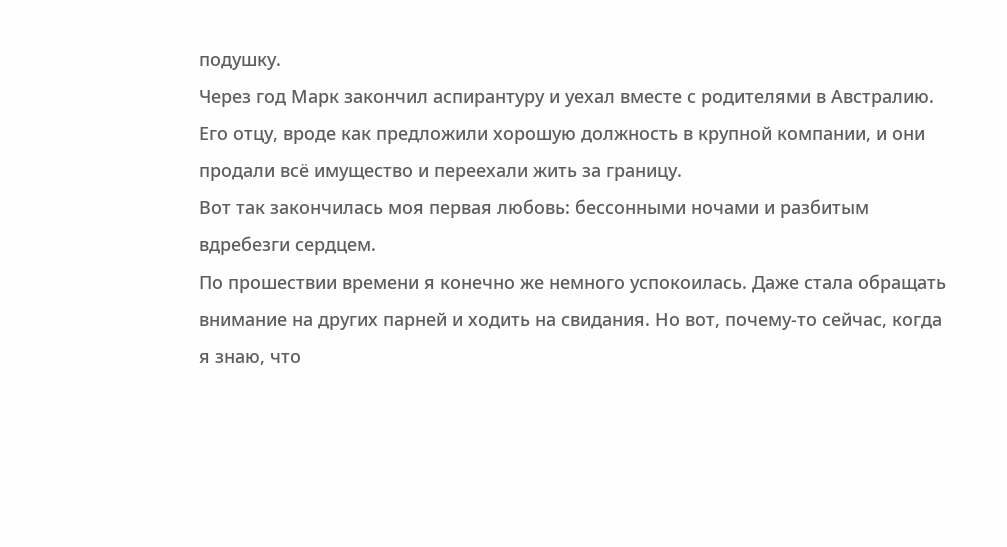подушку.
Через год Марк закончил аспирантуру и уехал вместе с родителями в Австралию. Его отцу, вроде как предложили хорошую должность в крупной компании, и они продали всё имущество и переехали жить за границу.
Вот так закончилась моя первая любовь: бессонными ночами и разбитым вдребезги сердцем.
По прошествии времени я конечно же немного успокоилась. Даже стала обращать внимание на других парней и ходить на свидания. Но вот, почему-то сейчас, когда я знаю, что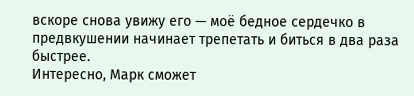вскоре снова увижу его — моё бедное сердечко в предвкушении начинает трепетать и биться в два раза быстрее.
Интересно, Марк сможет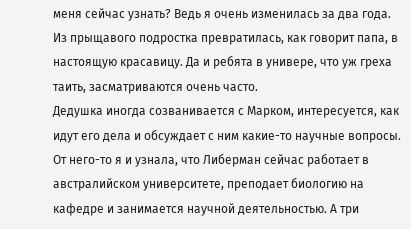меня сейчас узнать? Ведь я очень изменилась за два года. Из прыщавого подростка превратилась, как говорит папа, в настоящую красавицу. Да и ребята в универе, что уж греха таить, засматриваются очень часто.
Дедушка иногда созванивается с Марком, интересуется, как идут его дела и обсуждает с ним какие-то научные вопросы. От него-то я и узнала, что Либерман сейчас работает в австралийском университете, преподает биологию на кафедре и занимается научной деятельностью. А три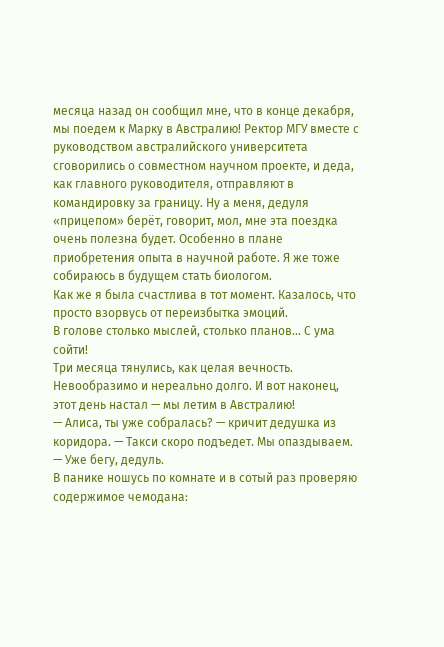месяца назад он сообщил мне, что в конце декабря, мы поедем к Марку в Австралию! Ректор МГУ вместе с руководством австралийского университета сговорились о совместном научном проекте, и деда, как главного руководителя, отправляют в командировку за границу. Ну а меня, дедуля «прицепом» берёт, говорит, мол, мне эта поездка очень полезна будет. Особенно в плане приобретения опыта в научной работе. Я же тоже собираюсь в будущем стать биологом.
Как же я была счастлива в тот момент. Казалось, что просто взорвусь от переизбытка эмоций.
В голове столько мыслей, столько планов… С ума сойти!
Три месяца тянулись, как целая вечность. Невообразимо и нереально долго. И вот наконец, этот день настал — мы летим в Австралию!
— Алиса, ты уже собралась? — кричит дедушка из коридора. — Такси скоро подъедет. Мы опаздываем.
— Уже бегу, дедуль.
В панике ношусь по комнате и в сотый раз проверяю содержимое чемодана: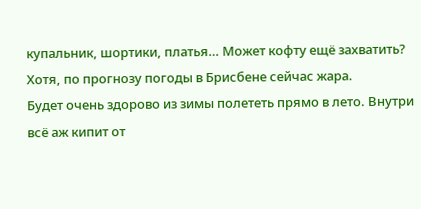купальник, шортики, платья… Может кофту ещё захватить? Хотя, по прогнозу погоды в Брисбене сейчас жара.
Будет очень здорово из зимы полететь прямо в лето. Внутри всё аж кипит от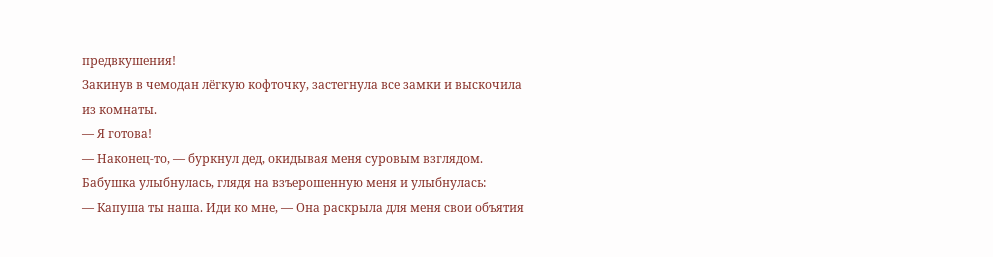предвкушения!
Закинув в чемодан лёгкую кофточку, застегнула все замки и выскочила из комнаты.
— Я готова!
— Наконец-то, — буркнул дед, окидывая меня суровым взглядом.
Бабушка улыбнулась, глядя на взъерошенную меня и улыбнулась:
— Капуша ты наша. Иди ко мне, — Она раскрыла для меня свои объятия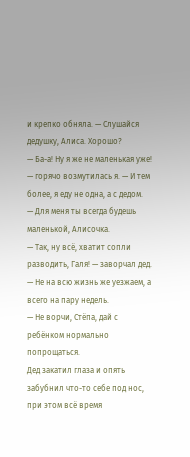и крепко обняла. — Слушайся дедушку, Алиса. Хорошо?
— Ба-а! Ну я же не маленькая уже! — горячо возмутилась я. — И тем более, я еду не одна, а с дедом.
— Для меня ты всегда будешь маленькой, Алисочка.
— Так, ну всё, хватит сопли разводить, Галя! — заворчал дед. — Не на всю жизнь же уезжаем, а всего на пару недель.
— Не ворчи, Стёпа, дай с ребёнком нормально попрощаться.
Дед закатил глаза и опять забубнил что-то себе под нос, при этом всё время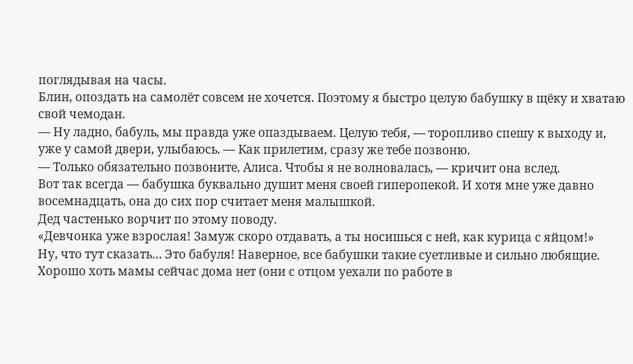поглядывая на часы.
Блин, опоздать на самолёт совсем не хочется. Поэтому я быстро целую бабушку в щёку и хватаю свой чемодан.
— Ну ладно, бабуль, мы правда уже опаздываем. Целую тебя, — торопливо спешу к выходу и, уже у самой двери, улыбаюсь. — Как прилетим, сразу же тебе позвоню.
— Только обязательно позвоните, Алиса. Чтобы я не волновалась, — кричит она вслед.
Вот так всегда — бабушка буквально душит меня своей гиперопекой. И хотя мне уже давно восемнадцать, она до сих пор считает меня малышкой.
Дед частенько ворчит по этому поводу.
«Девчонка уже взрослая! Замуж скоро отдавать, а ты носишься с ней, как курица с яйцом!»
Ну, что тут сказать… Это бабуля! Наверное, все бабушки такие суетливые и сильно любящие. Хорошо хоть мамы сейчас дома нет (они с отцом уехали по работе в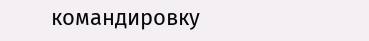командировку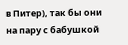в Питер), так бы они на пару с бабушкой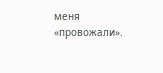меня «провожали».